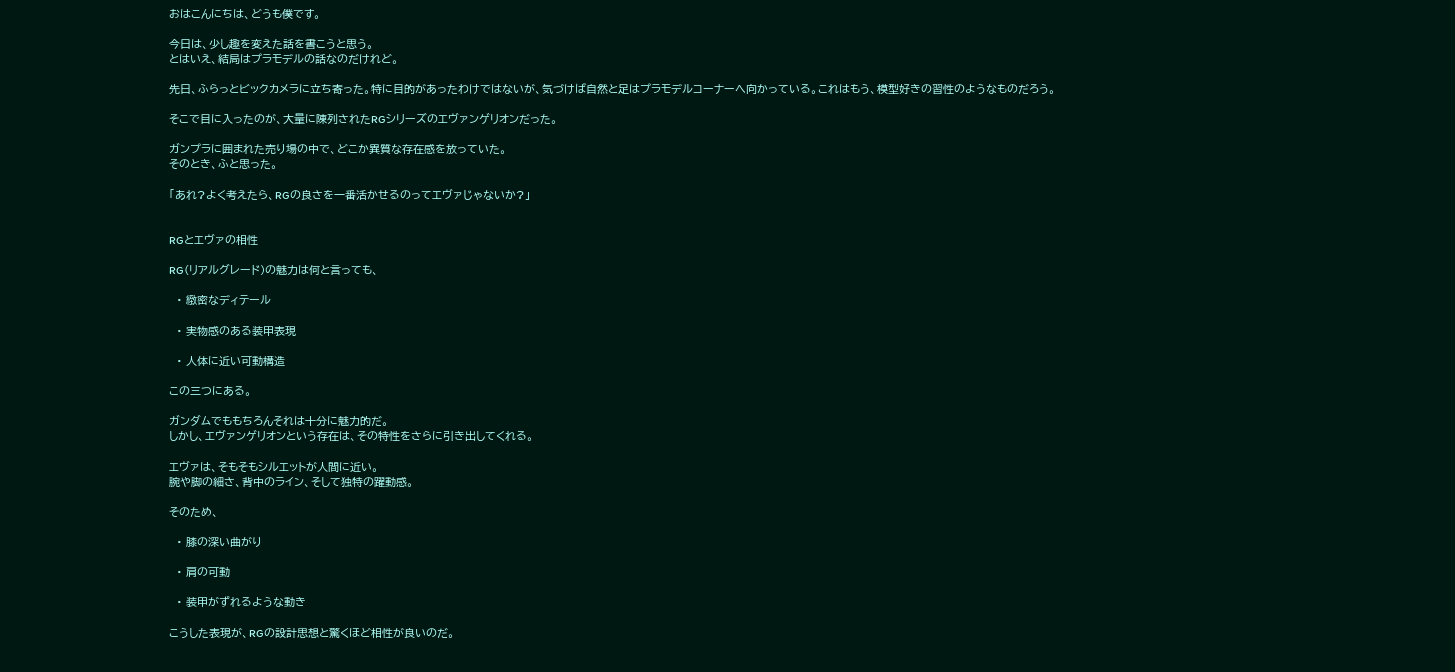おはこんにちは、どうも僕です。

今日は、少し趣を変えた話を書こうと思う。
とはいえ、結局はプラモデルの話なのだけれど。

先日、ふらっとビックカメラに立ち寄った。特に目的があったわけではないが、気づけば自然と足はプラモデルコーナーへ向かっている。これはもう、模型好きの習性のようなものだろう。

そこで目に入ったのが、大量に陳列されたRGシリーズのエヴァンゲリオンだった。

ガンプラに囲まれた売り場の中で、どこか異質な存在感を放っていた。
そのとき、ふと思った。

「あれ?よく考えたら、RGの良さを一番活かせるのってエヴァじゃないか?」


RGとエヴァの相性

RG(リアルグレード)の魅力は何と言っても、

  • 緻密なディテール

  • 実物感のある装甲表現

  • 人体に近い可動構造

この三つにある。

ガンダムでももちろんそれは十分に魅力的だ。
しかし、エヴァンゲリオンという存在は、その特性をさらに引き出してくれる。

エヴァは、そもそもシルエットが人間に近い。
腕や脚の細さ、背中のライン、そして独特の躍動感。

そのため、

  • 膝の深い曲がり

  • 肩の可動

  • 装甲がずれるような動き

こうした表現が、RGの設計思想と驚くほど相性が良いのだ。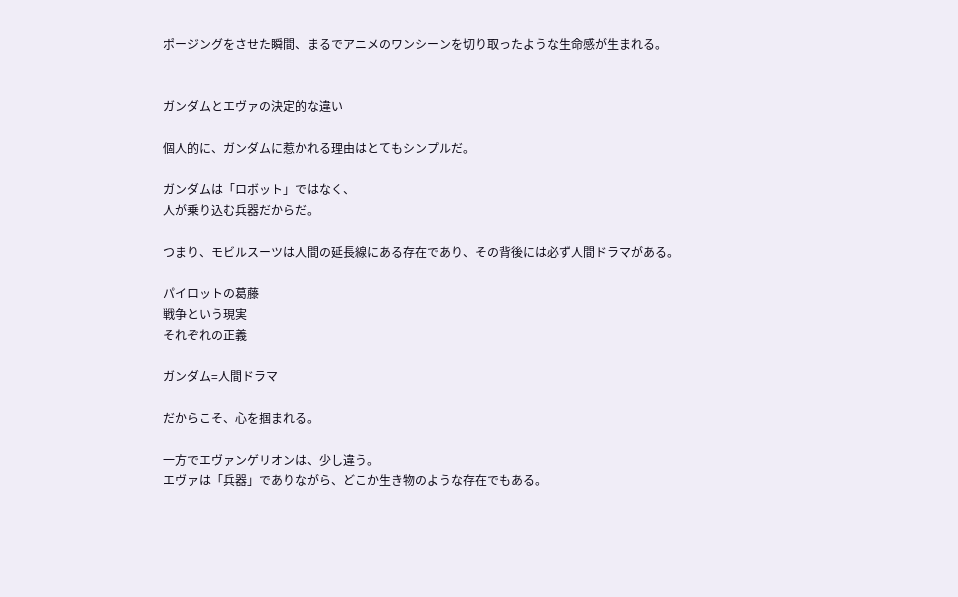ポージングをさせた瞬間、まるでアニメのワンシーンを切り取ったような生命感が生まれる。


ガンダムとエヴァの決定的な違い

個人的に、ガンダムに惹かれる理由はとてもシンプルだ。

ガンダムは「ロボット」ではなく、
人が乗り込む兵器だからだ。

つまり、モビルスーツは人間の延長線にある存在であり、その背後には必ず人間ドラマがある。

パイロットの葛藤
戦争という現実
それぞれの正義

ガンダム=人間ドラマ

だからこそ、心を掴まれる。

一方でエヴァンゲリオンは、少し違う。
エヴァは「兵器」でありながら、どこか生き物のような存在でもある。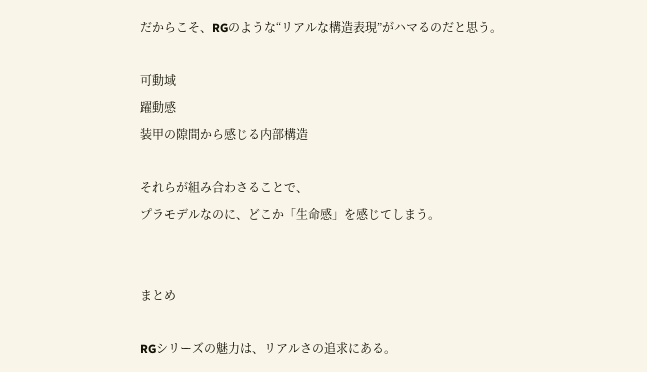だからこそ、RGのような“リアルな構造表現”がハマるのだと思う。

可動域
躍動感
装甲の隙間から感じる内部構造

それらが組み合わさることで、
プラモデルなのに、どこか「生命感」を感じてしまう。


まとめ

RGシリーズの魅力は、リアルさの追求にある。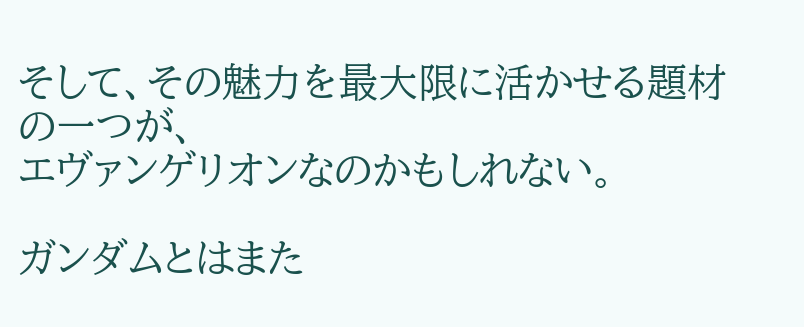そして、その魅力を最大限に活かせる題材の一つが、
エヴァンゲリオンなのかもしれない。

ガンダムとはまた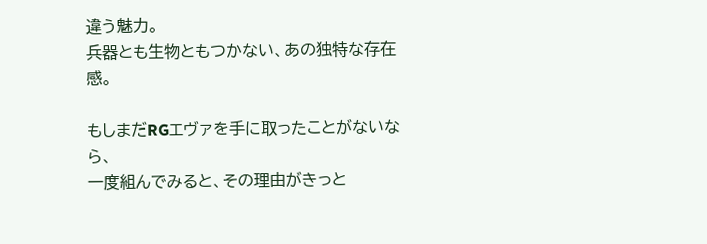違う魅力。
兵器とも生物ともつかない、あの独特な存在感。

もしまだRGエヴァを手に取ったことがないなら、
一度組んでみると、その理由がきっと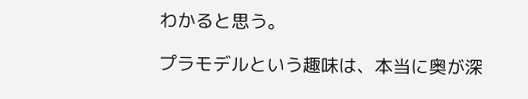わかると思う。

プラモデルという趣味は、本当に奥が深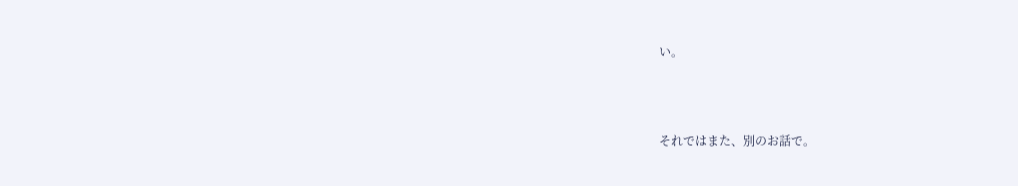い。



それではまた、別のお話で。